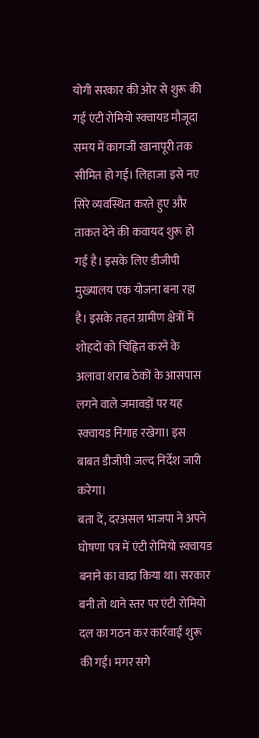योगी सरकार की ओर से शुरू की गई एंटी रोमियो स्क्वायड मौजूदा समय में कागजी खानापूरी तक सीमित हो गई। लिहाजा इसे नए सिरे व्यवस्थित करते हुए और ताकत देने की कवायद शुरू हो गई है। इसके लिए डीजीपी मुख्यालय एक योजना बना रहा है। इसके तहत ग्रामीण क्षेत्रों में शोहदों को चिह्नित करने के अलावा शराब ठेकों के आसपास लगने वाले जमावड़ों पर यह स्क्वायड निगाह रखेगा। इस बाबत डीजीपी जल्द निर्देश जारी करेगा।
बता दें, दरअसल भाजपा ने अपने घोषणा पत्र में एंटी रोमियो स्क्वायड बनाने का वादा किया था। सरकार बनी तो थाने स्तर पर एंटी रोमियो दल का गठन कर कार्रवाई शुरू की गई। मगर सगे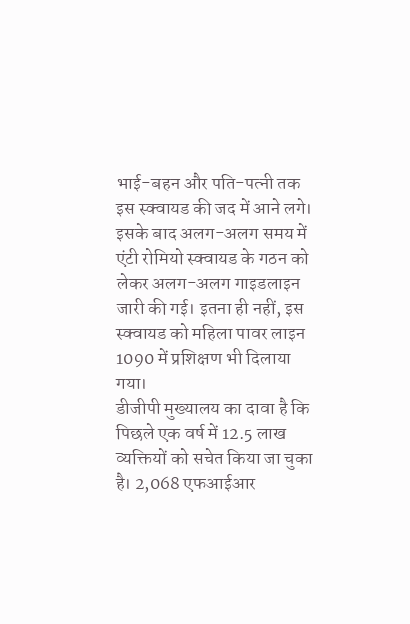भाई-बहन और पति-पत्नी तक इस स्क्वायड की जद में आने लगे।
इसके बाद अलग-अलग समय में एंटी रोमियो स्क्वायड के गठन को लेकर अलग-अलग गाइडलाइन जारी की गई। इतना ही नहीं, इस स्क्वायड को महिला पावर लाइन 1090 में प्रशिक्षण भी दिलाया गया।
डीजीपी मुख्यालय का दावा है कि पिछले एक वर्ष में 12.5 लाख व्यक्तियों को सचेत किया जा चुका है। 2,068 एफआईआर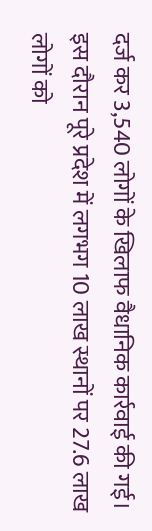दर्ज कर 3,540 लोगों के खिलाफ वैधानिक कार्रवाई की गई। इस दौरान पूरे प्रदेश में लगभग 10 लाख स्थानों पर 27.6 लाख लोगों को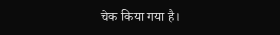चेक किया गया है।